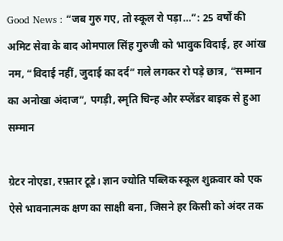Good News : “जब गुरु गए, तो स्कूल रो पड़ा…”: 25 वर्षों की अमिट सेवा के बाद ओमपाल सिंह गुरुजी को भावुक विदाई, हर आंख नम, “विदाई नहीं, जुदाई का दर्द” गले लगकर रो पड़े छात्र, “सम्मान का अनोखा अंदाज”, पगड़ी, स्मृति चिन्ह और स्प्लेंडर बाइक से हुआ सम्मान

ग्रेटर नोएडा, रफ़्तार टूडे। ज्ञान ज्योति पब्लिक स्कूल शुक्रवार को एक ऐसे भावनात्मक क्षण का साक्षी बना, जिसने हर किसी को अंदर तक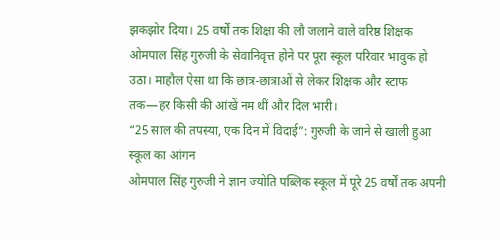झकझोर दिया। 25 वर्षों तक शिक्षा की लौ जलाने वाले वरिष्ठ शिक्षक ओमपाल सिंह गुरुजी के सेवानिवृत्त होने पर पूरा स्कूल परिवार भावुक हो उठा। माहौल ऐसा था कि छात्र-छात्राओं से लेकर शिक्षक और स्टाफ तक—हर किसी की आंखें नम थीं और दिल भारी।
“25 साल की तपस्या, एक दिन में विदाई”: गुरुजी के जाने से खाली हुआ स्कूल का आंगन
ओमपाल सिंह गुरुजी ने ज्ञान ज्योति पब्लिक स्कूल में पूरे 25 वर्षों तक अपनी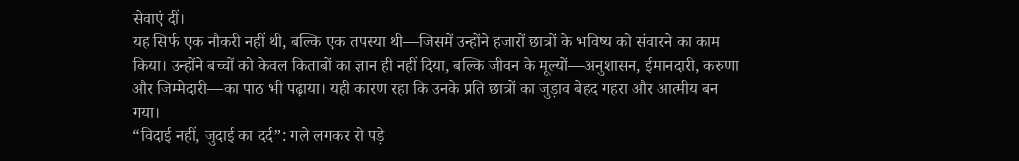सेवाएं दीं।
यह सिर्फ एक नौकरी नहीं थी, बल्कि एक तपस्या थी—जिसमें उन्होंने हजारों छात्रों के भविष्य को संवारने का काम किया। उन्होंने बच्चों को केवल किताबों का ज्ञान ही नहीं दिया, बल्कि जीवन के मूल्यों—अनुशासन, ईमानदारी, करुणा और जिम्मेदारी—का पाठ भी पढ़ाया। यही कारण रहा कि उनके प्रति छात्रों का जुड़ाव बेहद गहरा और आत्मीय बन गया।
“विदाई नहीं, जुदाई का दर्द”: गले लगकर रो पड़े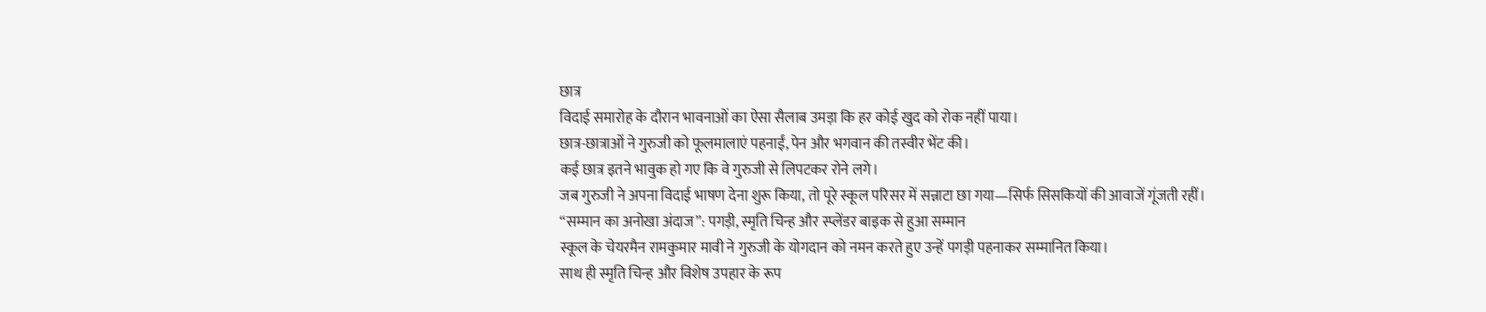छात्र
विदाई समारोह के दौरान भावनाओं का ऐसा सैलाब उमड़ा कि हर कोई खुद को रोक नहीं पाया।
छात्र-छात्राओं ने गुरुजी को फूलमालाएं पहनाईं, पेन और भगवान की तस्वीर भेंट की।
कई छात्र इतने भावुक हो गए कि वे गुरुजी से लिपटकर रोने लगे।
जब गुरुजी ने अपना विदाई भाषण देना शुरू किया, तो पूरे स्कूल परिसर में सन्नाटा छा गया—सिर्फ सिसकियों की आवाजें गूंजती रहीं।
“सम्मान का अनोखा अंदाज”: पगड़ी, स्मृति चिन्ह और स्प्लेंडर बाइक से हुआ सम्मान
स्कूल के चेयरमैन रामकुमार मावी ने गुरुजी के योगदान को नमन करते हुए उन्हें पगड़ी पहनाकर सम्मानित किया।
साथ ही स्मृति चिन्ह और विशेष उपहार के रूप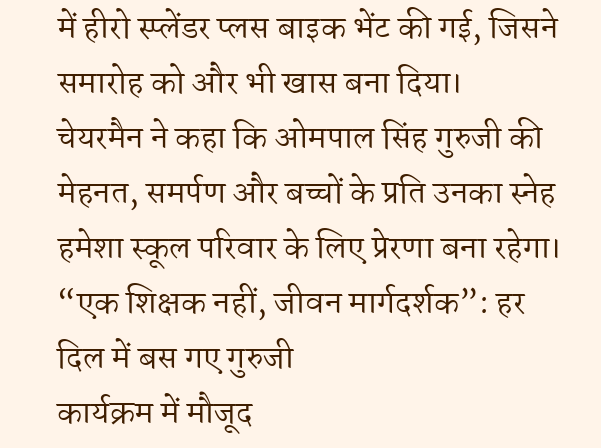में हीरो स्प्लेंडर प्लस बाइक भेंट की गई, जिसने समारोह को और भी खास बना दिया।
चेयरमैन ने कहा कि ओमपाल सिंह गुरुजी की मेहनत, समर्पण और बच्चों के प्रति उनका स्नेह हमेशा स्कूल परिवार के लिए प्रेरणा बना रहेगा।
“एक शिक्षक नहीं, जीवन मार्गदर्शक”: हर दिल में बस गए गुरुजी
कार्यक्रम में मौजूद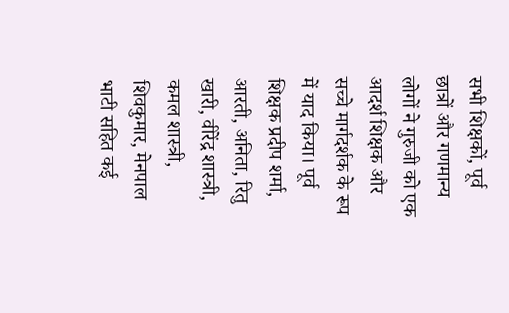सभी शिक्षकों, पूर्व छात्रों और गणमान्य लोगों ने गुरुजी को एक आदर्श शिक्षक और सच्चे मार्गदर्शक के रूप में याद किया। पूर्व शिक्षक प्रदीप शर्मा, आरती, अनिता, रितु खारी, वीरेंद्र शास्त्री, कमल शास्त्री, शिवकुमार, मेनपाल भाटी सहित कई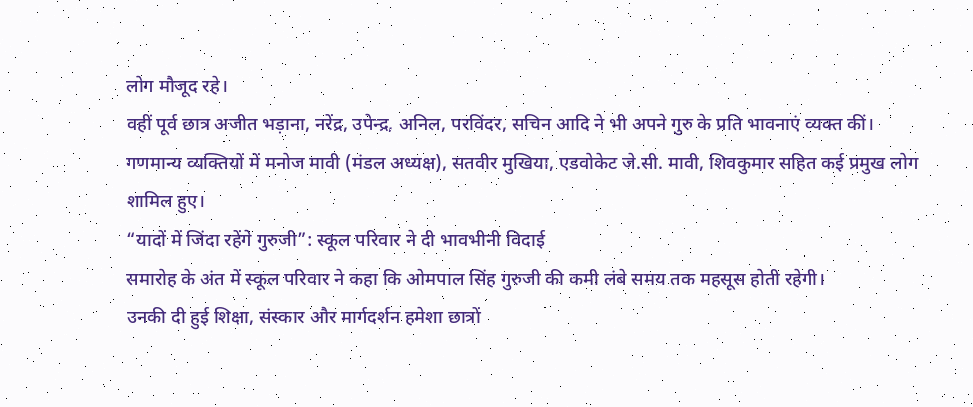लोग मौजूद रहे।
वहीं पूर्व छात्र अजीत भड़ाना, नरेंद्र, उपेन्द्र, अनिल, परविंदर, सचिन आदि ने भी अपने गुरु के प्रति भावनाएं व्यक्त कीं।
गणमान्य व्यक्तियों में मनोज मावी (मंडल अध्यक्ष), सतवीर मुखिया, एडवोकेट जे.सी. मावी, शिवकुमार सहित कई प्रमुख लोग शामिल हुए।
“यादों में जिंदा रहेंगे गुरुजी”: स्कूल परिवार ने दी भावभीनी विदाई
समारोह के अंत में स्कूल परिवार ने कहा कि ओमपाल सिंह गुरुजी की कमी लंबे समय तक महसूस होती रहेगी।
उनकी दी हुई शिक्षा, संस्कार और मार्गदर्शन हमेशा छात्रों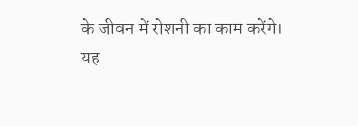के जीवन में रोशनी का काम करेंगे।
यह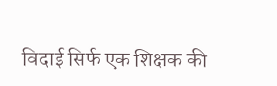विदाई सिर्फ एक शिक्षक की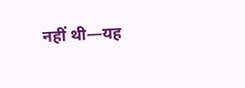नहीं थी—यह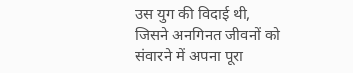उस युग की विदाई थी, जिसने अनगिनत जीवनों को संवारने में अपना पूरा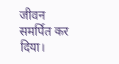जीवन समर्पित कर दिया।